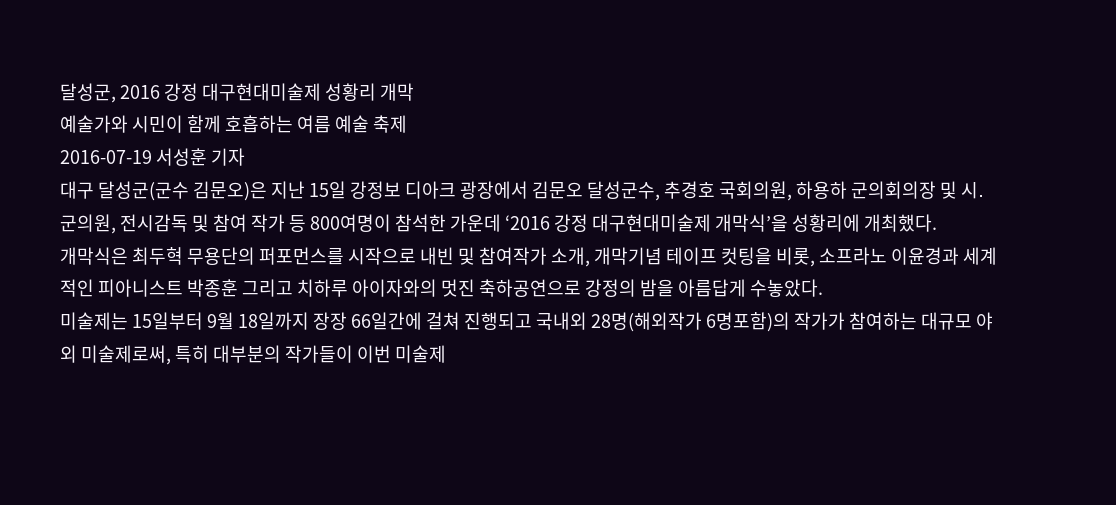달성군, 2016 강정 대구현대미술제 성황리 개막
예술가와 시민이 함께 호흡하는 여름 예술 축제
2016-07-19 서성훈 기자
대구 달성군(군수 김문오)은 지난 15일 강정보 디아크 광장에서 김문오 달성군수, 추경호 국회의원, 하용하 군의회의장 및 시․군의원, 전시감독 및 참여 작가 등 800여명이 참석한 가운데 ‘2016 강정 대구현대미술제 개막식’을 성황리에 개최했다.
개막식은 최두혁 무용단의 퍼포먼스를 시작으로 내빈 및 참여작가 소개, 개막기념 테이프 컷팅을 비롯, 소프라노 이윤경과 세계적인 피아니스트 박종훈 그리고 치하루 아이자와의 멋진 축하공연으로 강정의 밤을 아름답게 수놓았다.
미술제는 15일부터 9월 18일까지 장장 66일간에 걸쳐 진행되고 국내외 28명(해외작가 6명포함)의 작가가 참여하는 대규모 야외 미술제로써, 특히 대부분의 작가들이 이번 미술제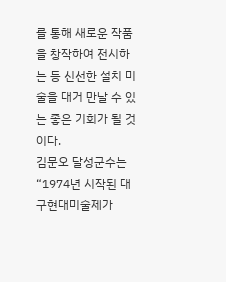를 통해 새로운 작품을 창작하여 전시하는 등 신선한 설치 미술을 대거 만날 수 있는 좋은 기회가 될 것이다.
김문오 달성군수는 “1974년 시작된 대구현대미술제가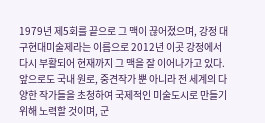1979년 제5회를 끝으로 그 맥이 끊어졌으며, 강정 대구현대미술제라는 이름으로 2012년 이곳 강정에서 다시 부활되어 현재까지 그 맥을 잘 이어나가고 있다. 앞으로도 국내 원로, 중견작가 뿐 아니라 전 세계의 다양한 작가들을 초청하여 국제적인 미술도시로 만들기 위해 노력할 것이며, 군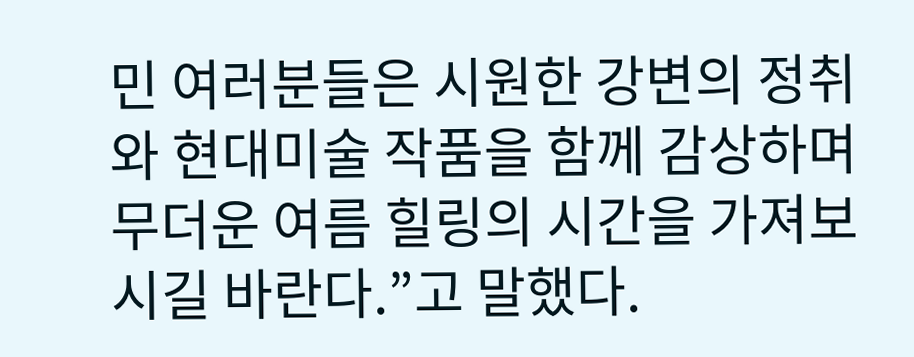민 여러분들은 시원한 강변의 정취와 현대미술 작품을 함께 감상하며 무더운 여름 힐링의 시간을 가져보시길 바란다.”고 말했다.